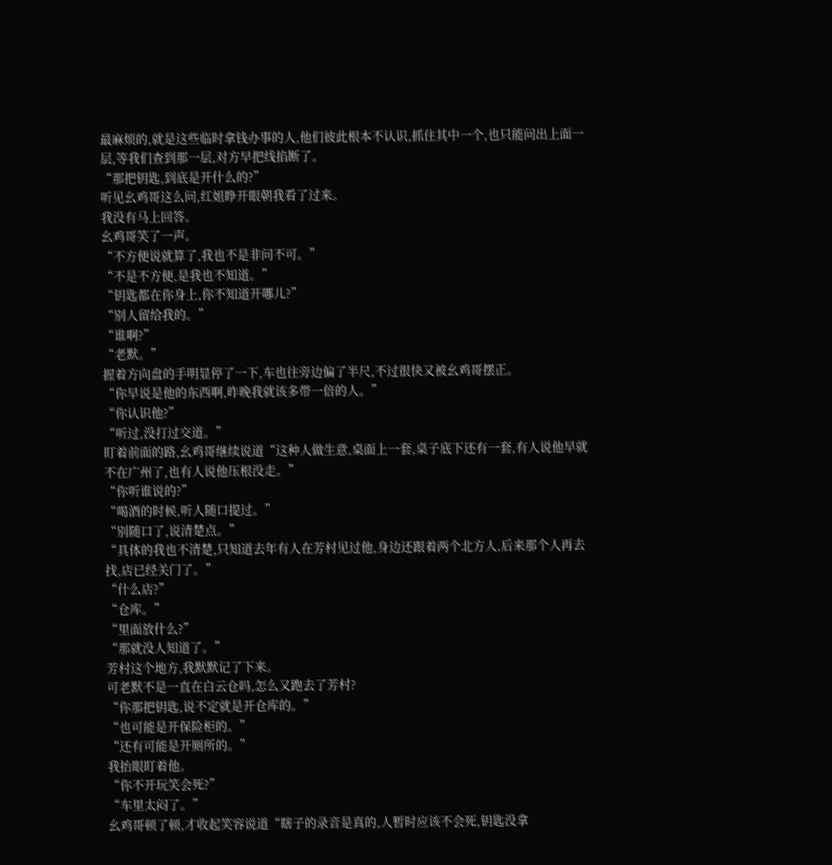最麻烦的,就是这些临时拿钱办事的人,他们彼此根本不认识,抓住其中一个,也只能问出上面一层,等我们查到那一层,对方早把线掐断了。
“那把钥匙,到底是开什么的?”
听见幺鸡哥这么问,红姐睁开眼朝我看了过来。
我没有马上回答。
幺鸡哥笑了一声。
“不方便说就算了,我也不是非问不可。”
“不是不方便,是我也不知道。”
“钥匙都在你身上,你不知道开哪儿?”
“别人留给我的。”
“谁啊?”
“老默。”
握着方向盘的手明显停了一下,车也往旁边偏了半尺,不过很快又被幺鸡哥摆正。
“你早说是他的东西啊,昨晚我就该多带一倍的人。”
“你认识他?”
“听过,没打过交道。”
盯着前面的路,幺鸡哥继续说道“这种人做生意,桌面上一套,桌子底下还有一套,有人说他早就不在广州了,也有人说他压根没走。”
“你听谁说的?”
“喝酒的时候,听人随口提过。”
“别随口了,说清楚点。”
“具体的我也不清楚,只知道去年有人在芳村见过他,身边还跟着两个北方人,后来那个人再去找,店已经关门了。”
“什么店?”
“仓库。”
“里面放什么?”
“那就没人知道了。”
芳村这个地方,我默默记了下来。
可老默不是一直在白云仓吗,怎么又跑去了芳村?
“你那把钥匙,说不定就是开仓库的。”
“也可能是开保险柜的。”
“还有可能是开厕所的。”
我抬眼盯着他。
“你不开玩笑会死?”
“车里太闷了。”
幺鸡哥顿了顿,才收起笑容说道“瞎子的录音是真的,人暂时应该不会死,钥匙没拿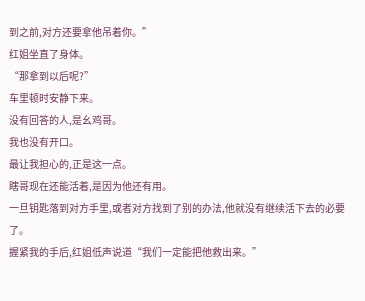到之前,对方还要拿他吊着你。”
红姐坐直了身体。
“那拿到以后呢?”
车里顿时安静下来。
没有回答的人,是幺鸡哥。
我也没有开口。
最让我担心的,正是这一点。
瞎哥现在还能活着,是因为他还有用。
一旦钥匙落到对方手里,或者对方找到了别的办法,他就没有继续活下去的必要了。
握紧我的手后,红姐低声说道“我们一定能把他救出来。”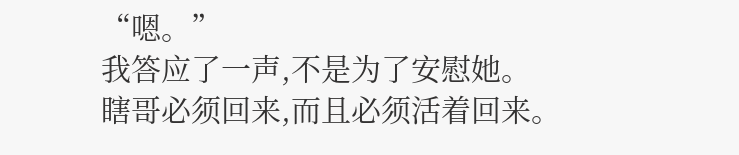“嗯。”
我答应了一声,不是为了安慰她。
瞎哥必须回来,而且必须活着回来。